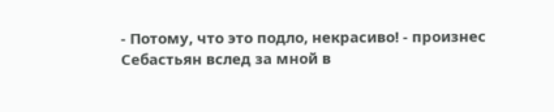- Потому, что это подло, некрасиво! - произнес Себастьян вслед за мной в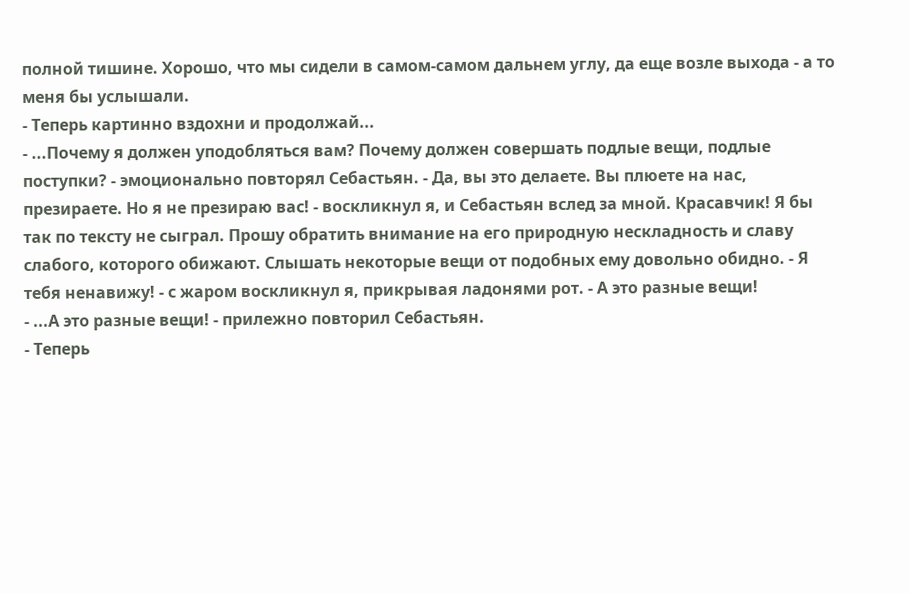полной тишине. Хорошо, что мы сидели в самом-самом дальнем углу, да еще возле выхода - а то меня бы услышали.
- Теперь картинно вздохни и продолжай...
- ...Почему я должен уподобляться вам? Почему должен совершать подлые вещи, подлые поступки? - эмоционально повторял Себастьян. - Да, вы это делаете. Вы плюете на нас, презираете. Но я не презираю вас! - воскликнул я, и Себастьян вслед за мной. Красавчик! Я бы так по тексту не сыграл. Прошу обратить внимание на его природную нескладность и славу слабого, которого обижают. Слышать некоторые вещи от подобных ему довольно обидно. - Я тебя ненавижу! - с жаром воскликнул я, прикрывая ладонями рот. - А это разные вещи!
- ...А это разные вещи! - прилежно повторил Себастьян.
- Теперь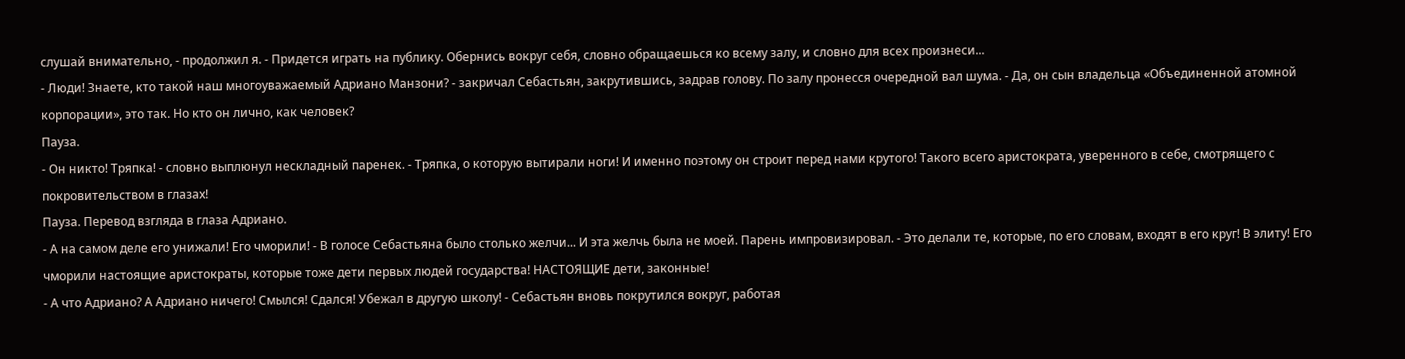слушай внимательно, - продолжил я. - Придется играть на публику. Обернись вокруг себя, словно обращаешься ко всему залу, и словно для всех произнеси...
- Люди! Знаете, кто такой наш многоуважаемый Адриано Манзони? - закричал Себастьян, закрутившись, задрав голову. По залу пронесся очередной вал шума. - Да, он сын владельца «Объединенной атомной корпорации», это так. Но кто он лично, как человек?
Пауза.
- Он никто! Тряпка! - словно выплюнул нескладный паренек. - Тряпка, о которую вытирали ноги! И именно поэтому он строит перед нами крутого! Такого всего аристократа, уверенного в себе, смотрящего с покровительством в глазах!
Пауза. Перевод взгляда в глаза Адриано.
- А на самом деле его унижали! Его чморили! - В голосе Себастьяна было столько желчи... И эта желчь была не моей. Парень импровизировал. - Это делали те, которые, по его словам, входят в его круг! В элиту! Его чморили настоящие аристократы, которые тоже дети первых людей государства! НАСТОЯЩИЕ дети, законные!
- А что Адриано? А Адриано ничего! Смылся! Сдался! Убежал в другую школу! - Себастьян вновь покрутился вокруг, работая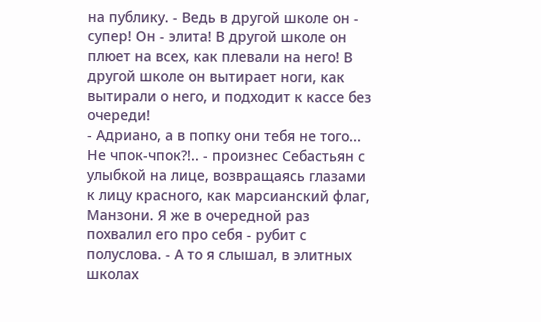на публику. - Ведь в другой школе он - супер! Он - элита! В другой школе он плюет на всех, как плевали на него! В другой школе он вытирает ноги, как вытирали о него, и подходит к кассе без очереди!
- Адриано, а в попку они тебя не того... Не чпок-чпок?!.. - произнес Себастьян с улыбкой на лице, возвращаясь глазами к лицу красного, как марсианский флаг, Манзони. Я же в очередной раз похвалил его про себя - рубит с полуслова. - А то я слышал, в элитных школах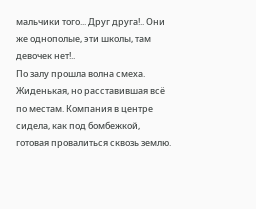мальчики того... Друг друга!.. Они же однополые, эти школы, там девочек нет!..
По залу прошла волна смеха. Жиденькая, но расставившая всё по местам. Компания в центре сидела, как под бомбежкой, готовая провалиться сквозь землю.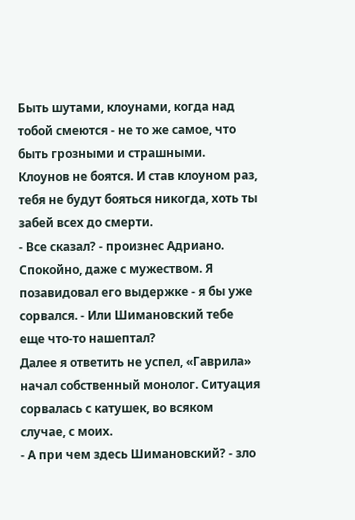Быть шутами, клоунами, когда над тобой смеются - не то же самое, что быть грозными и страшными. Клоунов не боятся. И став клоуном раз, тебя не будут бояться никогда, хоть ты забей всех до смерти.
- Все сказал? - произнес Адриано. Спокойно, даже с мужеством. Я позавидовал его выдержке - я бы уже сорвался. - Или Шимановский тебе еще что-то нашептал?
Далее я ответить не успел, «Гаврила» начал собственный монолог. Ситуация сорвалась с катушек, во всяком случае, с моих.
- А при чем здесь Шимановский? - зло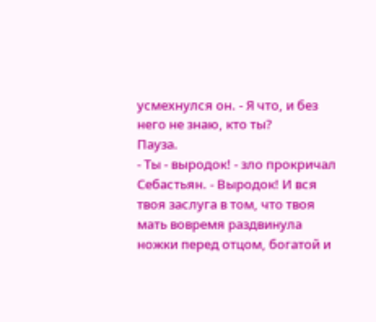усмехнулся он. - Я что, и без него не знаю, кто ты?
Пауза.
- Ты - выродок! - зло прокричал Себастьян. - Выродок! И вся твоя заслуга в том, что твоя мать вовремя раздвинула ножки перед отцом, богатой и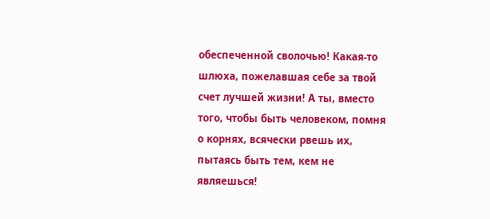обеспеченной сволочью! Какая-то шлюха, пожелавшая себе за твой счет лучшей жизни! А ты, вместо того, чтобы быть человеком, помня о корнях, всячески рвешь их, пытаясь быть тем, кем не являешься!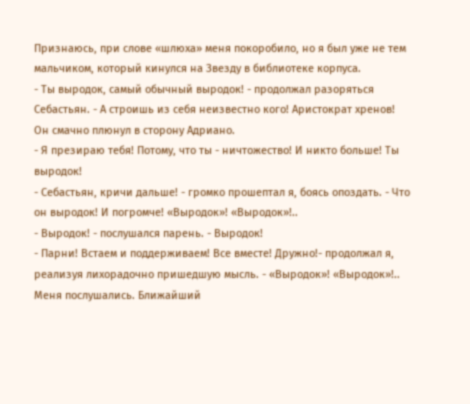Признаюсь, при слове «шлюха» меня покоробило, но я был уже не тем мальчиком, который кинулся на Звезду в библиотеке корпуса.
- Ты выродок, самый обычный выродок! - продолжал разоряться Себастьян. - А строишь из себя неизвестно кого! Аристократ хренов!
Он смачно плюнул в сторону Адриано.
- Я презираю тебя! Потому, что ты - ничтожество! И никто больше! Ты выродок!
- Себастьян, кричи дальше! - громко прошептал я, боясь опоздать. - Что он выродок! И погромче! «Выродок»! «Выродок»!..
- Выродок! - послушался парень. - Выродок!
- Парни! Встаем и поддерживаем! Все вместе! Дружно!- продолжал я, реализуя лихорадочно пришедшую мысль. - «Выродок»! «Выродок»!..
Меня послушались. Ближайший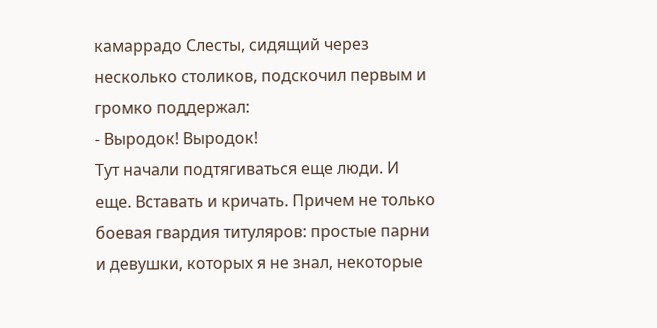камаррадо Слесты, сидящий через несколько столиков, подскочил первым и громко поддержал:
- Выродок! Выродок!
Тут начали подтягиваться еще люди. И еще. Вставать и кричать. Причем не только боевая гвардия титуляров: простые парни и девушки, которых я не знал, некоторые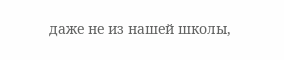даже не из нашей школы,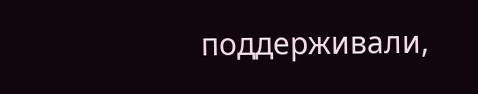поддерживали,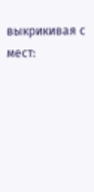выкрикивая с мест: